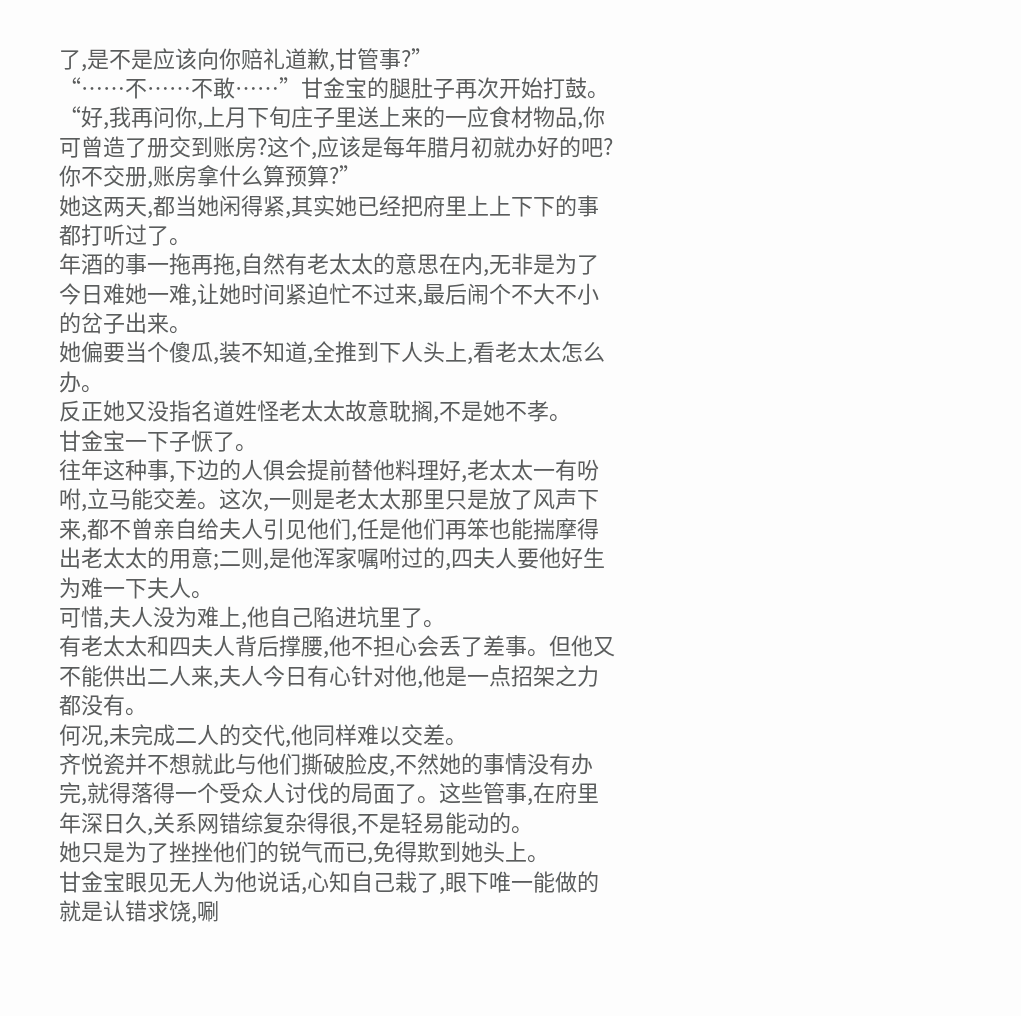了,是不是应该向你赔礼道歉,甘管事?”
“……不……不敢……”甘金宝的腿肚子再次开始打鼓。
“好,我再问你,上月下旬庄子里送上来的一应食材物品,你可曾造了册交到账房?这个,应该是每年腊月初就办好的吧?你不交册,账房拿什么算预算?”
她这两天,都当她闲得紧,其实她已经把府里上上下下的事都打听过了。
年酒的事一拖再拖,自然有老太太的意思在内,无非是为了今日难她一难,让她时间紧迫忙不过来,最后闹个不大不小的岔子出来。
她偏要当个傻瓜,装不知道,全推到下人头上,看老太太怎么办。
反正她又没指名道姓怪老太太故意耽搁,不是她不孝。
甘金宝一下子恹了。
往年这种事,下边的人俱会提前替他料理好,老太太一有吩咐,立马能交差。这次,一则是老太太那里只是放了风声下来,都不曾亲自给夫人引见他们,任是他们再笨也能揣摩得出老太太的用意;二则,是他浑家嘱咐过的,四夫人要他好生为难一下夫人。
可惜,夫人没为难上,他自己陷进坑里了。
有老太太和四夫人背后撑腰,他不担心会丢了差事。但他又不能供出二人来,夫人今日有心针对他,他是一点招架之力都没有。
何况,未完成二人的交代,他同样难以交差。
齐悦瓷并不想就此与他们撕破脸皮,不然她的事情没有办完,就得落得一个受众人讨伐的局面了。这些管事,在府里年深日久,关系网错综复杂得很,不是轻易能动的。
她只是为了挫挫他们的锐气而已,免得欺到她头上。
甘金宝眼见无人为他说话,心知自己栽了,眼下唯一能做的就是认错求饶,唰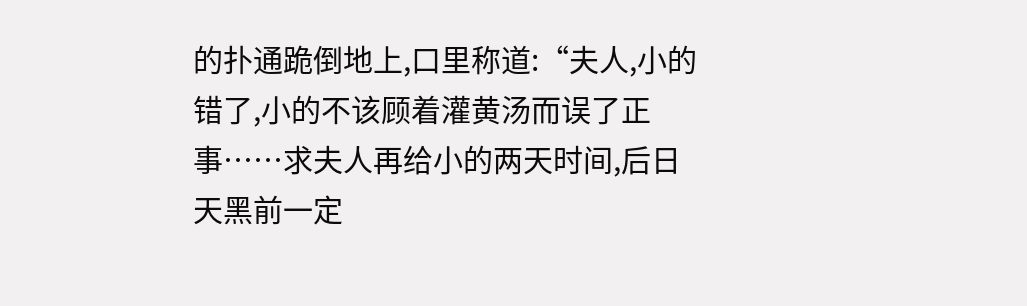的扑通跪倒地上,口里称道:“夫人,小的错了,小的不该顾着灌黄汤而误了正事……求夫人再给小的两天时间,后日天黑前一定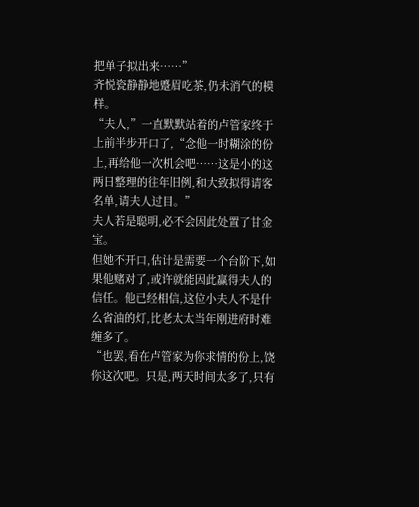把单子拟出来……”
齐悦瓷静静地蹙眉吃茶,仍未消气的模样。
“夫人,”一直默默站着的卢管家终于上前半步开口了,“念他一时糊涂的份上,再给他一次机会吧……这是小的这两日整理的往年旧例,和大致拟得请客名单,请夫人过目。”
夫人若是聪明,必不会因此处置了甘金宝。
但她不开口,估计是需要一个台阶下,如果他赌对了,或许就能因此赢得夫人的信任。他已经相信,这位小夫人不是什么省油的灯,比老太太当年刚进府时难缠多了。
“也罢,看在卢管家为你求情的份上,饶你这次吧。只是,两天时间太多了,只有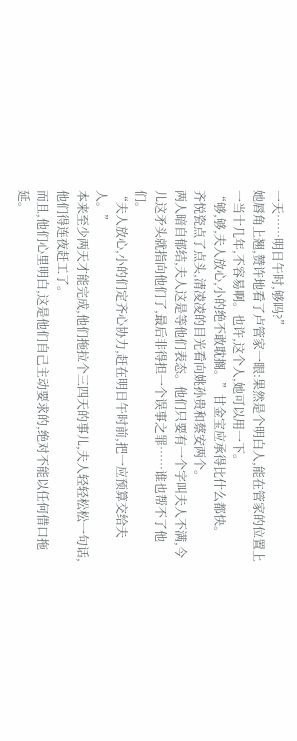一天……明日午时,够吗?”
她唇角上翘,赞许地看了卢管家一眼:果然是个明白人,能在管家的位置上一当十几年,不容易啊。也许,这个人,她可以用一下。
“够,够,夫人放心,小的绝不敢耽搁。”甘金宝应承得比什么都快。
齐悦瓷点了点头,清凌凌的目光看向姚孙贵和蔡安两个。
两人暗自郁结,夫人这是等他们表态。他们只要有一个字叫夫人不满,今儿这矛头就指向他们了,最后非得担一个误事之罪……谁也帮不了他们。
“夫人放心,小的们定齐心协力,赶在明日午时前,把一应预算交给夫人。”
本来至少两天才能完成,他们拖拉个三四天的事儿,夫人轻轻松松一句话,他们得连夜赶工了。
而且,他们心里明白,这是他们自己主动要求的,绝对不能以任何借口拖延。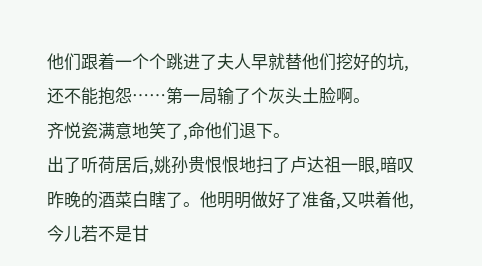他们跟着一个个跳进了夫人早就替他们挖好的坑,还不能抱怨……第一局输了个灰头土脸啊。
齐悦瓷满意地笑了,命他们退下。
出了听荷居后,姚孙贵恨恨地扫了卢达祖一眼,暗叹昨晚的酒菜白瞎了。他明明做好了准备,又哄着他,今儿若不是甘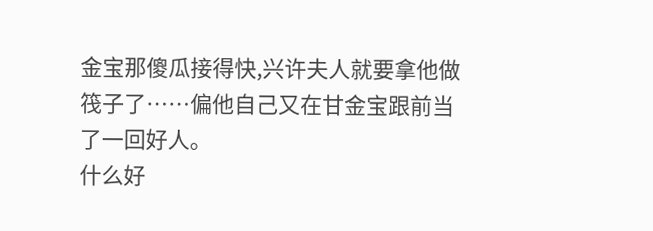金宝那傻瓜接得快,兴许夫人就要拿他做筏子了……偏他自己又在甘金宝跟前当了一回好人。
什么好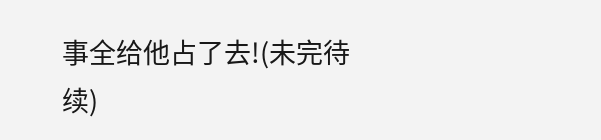事全给他占了去!(未完待续)